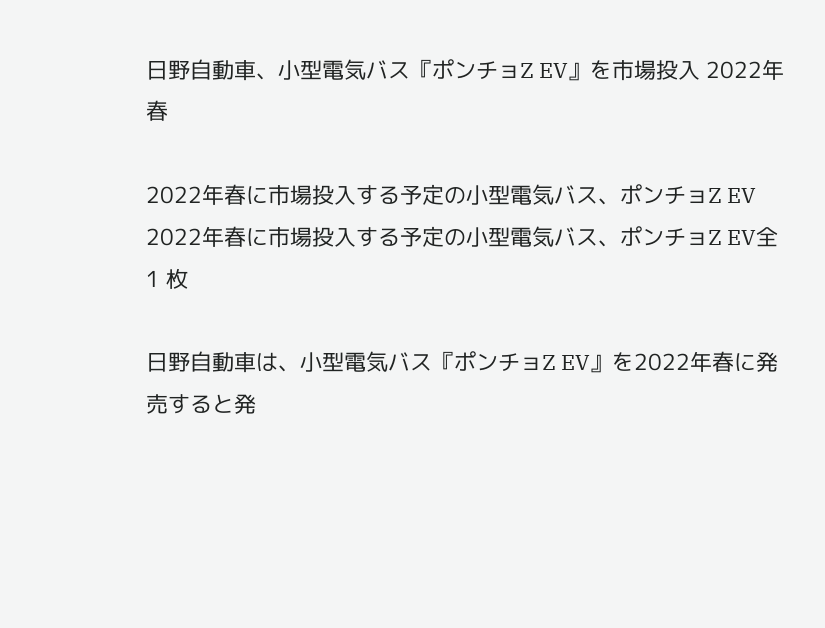日野自動車、小型電気バス『ポンチョZ EV』を市場投入 2022年春

2022年春に市場投入する予定の小型電気バス、ポンチョZ EV
2022年春に市場投入する予定の小型電気バス、ポンチョZ EV全 1 枚

日野自動車は、小型電気バス『ポンチョZ EV』を2022年春に発売すると発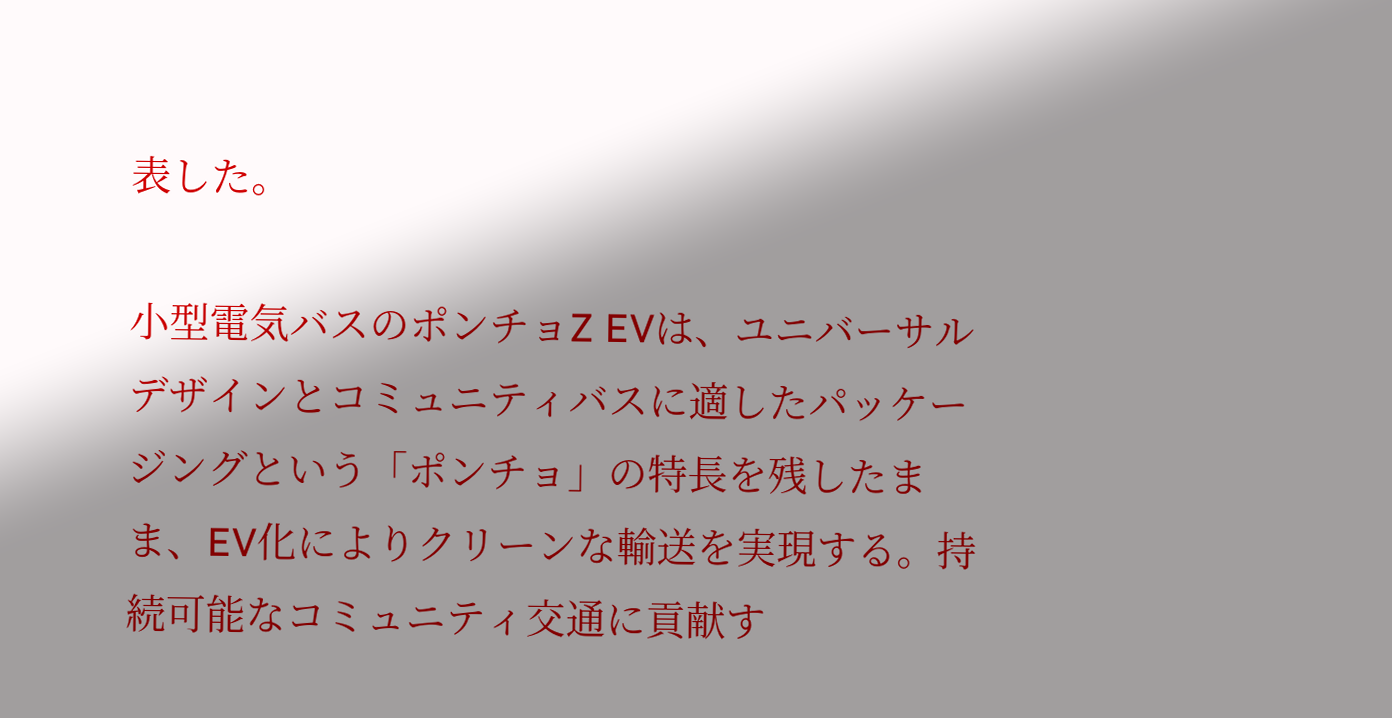表した。

小型電気バスのポンチョZ EVは、ユニバーサルデザインとコミュニティバスに適したパッケージングという「ポンチョ」の特長を残したまま、EV化によりクリーンな輸送を実現する。持続可能なコミュニティ交通に貢献す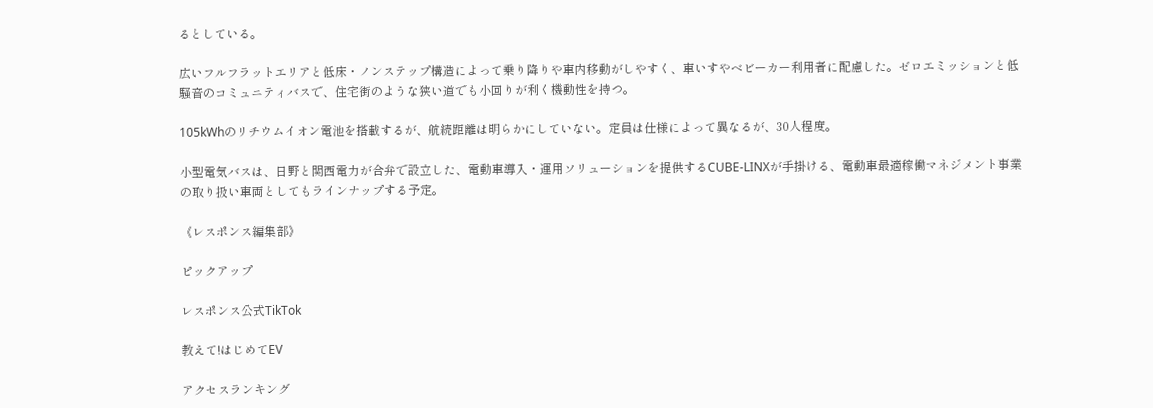るとしている。

広いフルフラットエリアと低床・ノンステップ構造によって乗り降りや車内移動がしやすく、車いすやベビーカー利用者に配慮した。ゼロエミッションと低騒音のコミュニティバスで、住宅街のような狭い道でも小回りが利く機動性を持つ。

105kWhのリチウムイオン電池を搭載するが、航続距離は明らかにしていない。定員は仕様によって異なるが、30人程度。

小型電気バスは、日野と関西電力が合弁で設立した、電動車導入・運用ソリューションを提供するCUBE-LINXが手掛ける、電動車最適稼働マネジメント事業の取り扱い車両としてもラインナップする予定。

《レスポンス編集部》

ピックアップ

レスポンス公式TikTok

教えて!はじめてEV

アクセスランキング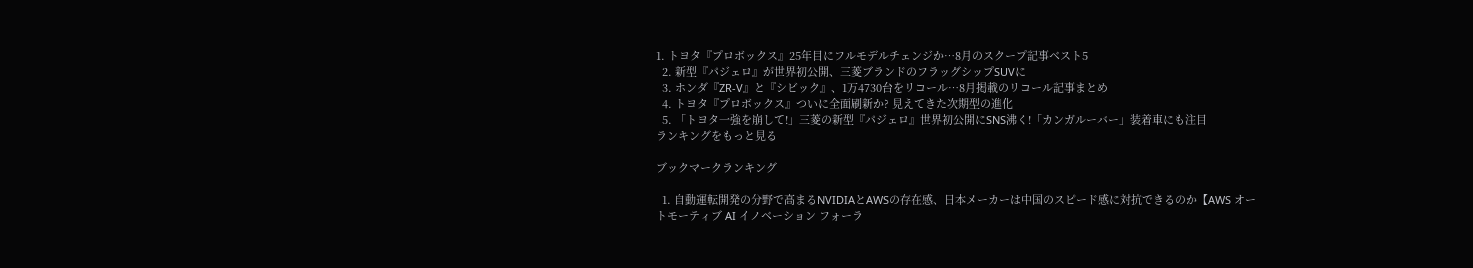1. トヨタ『プロボックス』25年目にフルモデルチェンジか…8月のスクープ記事ベスト5
  2. 新型『パジェロ』が世界初公開、三菱ブランドのフラッグシップSUVに
  3. ホンダ『ZR-V』と『シビック』、1万4730台をリコール…8月掲載のリコール記事まとめ
  4. トヨタ『プロボックス』ついに全面刷新か? 見えてきた次期型の進化
  5. 「トヨタ一強を崩して!」三菱の新型『パジェロ』世界初公開にSNS沸く!「カンガルーバー」装着車にも注目
ランキングをもっと見る

ブックマークランキング

  1. 自動運転開発の分野で高まるNVIDIAとAWSの存在感、日本メーカーは中国のスピード感に対抗できるのか【AWS オートモーティブ AI イノベーション フォーラ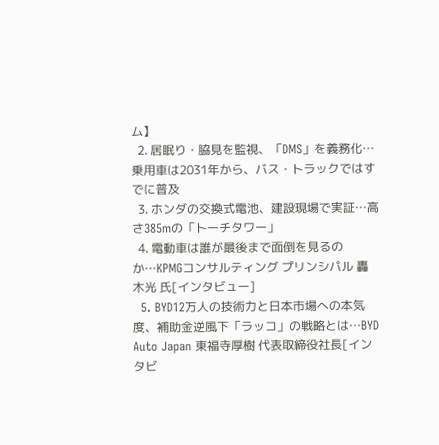ム】
  2. 居眠り・脇見を監視、「DMS」を義務化…乗用車は2031年から、バス・トラックではすでに普及
  3. ホンダの交換式電池、建設現場で実証…高さ385mの「トーチタワー」
  4. 電動車は誰が最後まで面倒を見るのか…KPMGコンサルティング プリンシパル 轟木光 氏[インタビュー]
  5. BYD12万人の技術力と日本市場への本気度、補助金逆風下「ラッコ」の戦略とは…BYD Auto Japan 東福寺厚樹 代表取締役社長[インタビ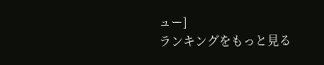ュー]
ランキングをもっと見る